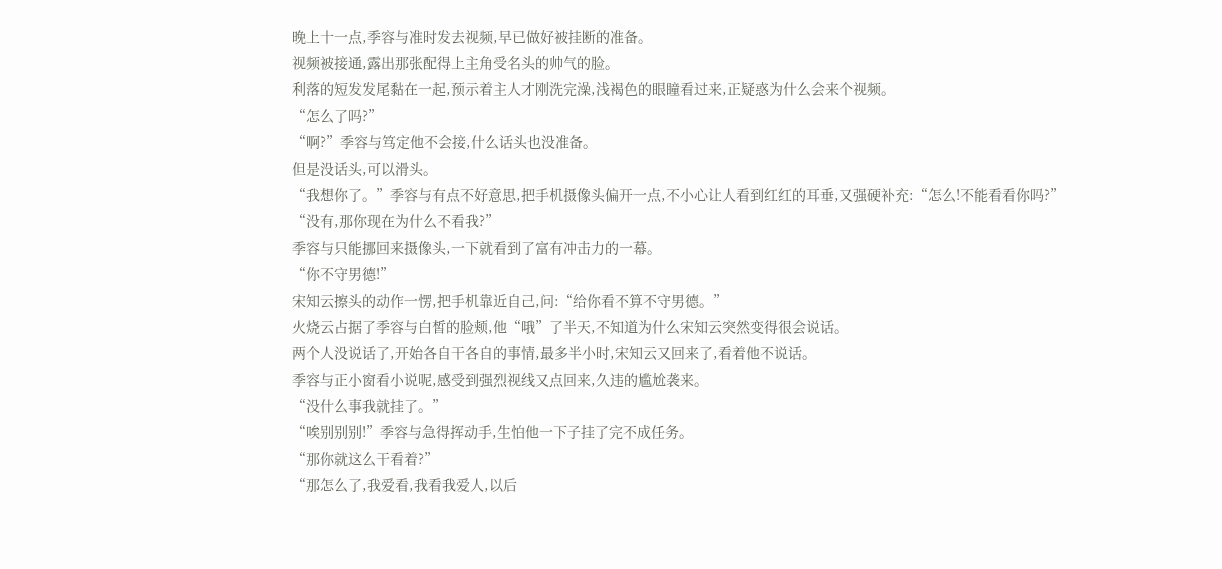晚上十一点,季容与准时发去视频,早已做好被挂断的准备。
视频被接通,露出那张配得上主角受名头的帅气的脸。
利落的短发发尾黏在一起,预示着主人才刚洗完澡,浅褐色的眼瞳看过来,正疑惑为什么会来个视频。
“怎么了吗?”
“啊?”季容与笃定他不会接,什么话头也没准备。
但是没话头,可以滑头。
“我想你了。”季容与有点不好意思,把手机摄像头偏开一点,不小心让人看到红红的耳垂,又强硬补充:“怎么!不能看看你吗?”
“没有,那你现在为什么不看我?”
季容与只能挪回来摄像头,一下就看到了富有冲击力的一幕。
“你不守男德!”
宋知云擦头的动作一愣,把手机靠近自己,问:“给你看不算不守男德。”
火烧云占据了季容与白皙的脸颊,他“哦”了半天,不知道为什么宋知云突然变得很会说话。
两个人没说话了,开始各自干各自的事情,最多半小时,宋知云又回来了,看着他不说话。
季容与正小窗看小说呢,感受到强烈视线又点回来,久违的尴尬袭来。
“没什么事我就挂了。”
“唉别别别!”季容与急得挥动手,生怕他一下子挂了完不成任务。
“那你就这么干看着?”
“那怎么了,我爱看,我看我爱人,以后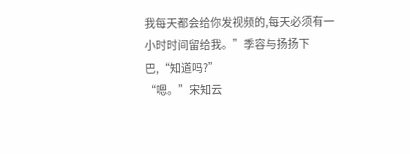我每天都会给你发视频的,每天必须有一小时时间留给我。”季容与扬扬下巴,“知道吗?”
“嗯。”宋知云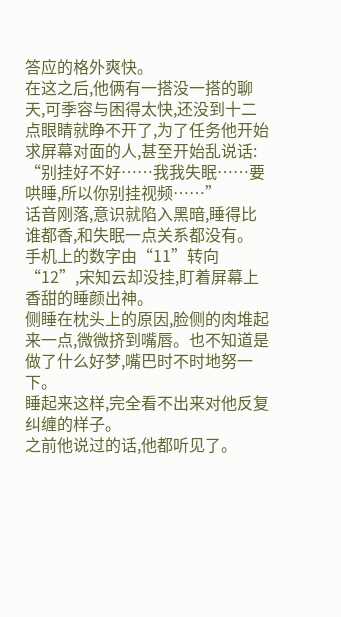答应的格外爽快。
在这之后,他俩有一搭没一搭的聊天,可季容与困得太快,还没到十二点眼睛就睁不开了,为了任务他开始求屏幕对面的人,甚至开始乱说话:
“别挂好不好……我我失眠……要哄睡,所以你别挂视频……”
话音刚落,意识就陷入黑暗,睡得比谁都香,和失眠一点关系都没有。
手机上的数字由“11”转向“12”,宋知云却没挂,盯着屏幕上香甜的睡颜出神。
侧睡在枕头上的原因,脸侧的肉堆起来一点,微微挤到嘴唇。也不知道是做了什么好梦,嘴巴时不时地努一下。
睡起来这样,完全看不出来对他反复纠缠的样子。
之前他说过的话,他都听见了。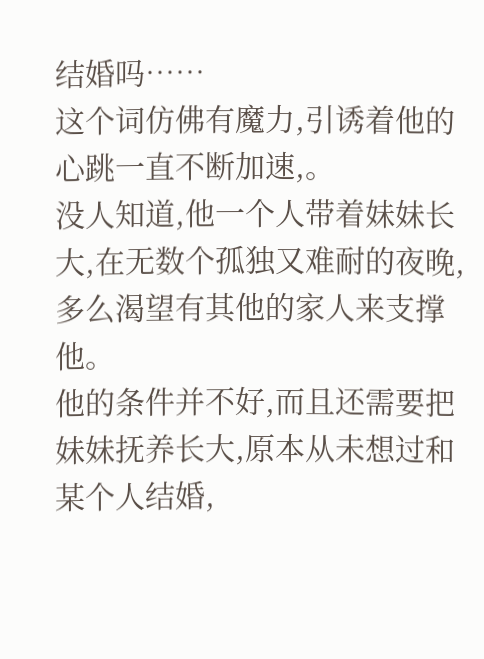结婚吗……
这个词仿佛有魔力,引诱着他的心跳一直不断加速,。
没人知道,他一个人带着妹妹长大,在无数个孤独又难耐的夜晚,多么渴望有其他的家人来支撑他。
他的条件并不好,而且还需要把妹妹抚养长大,原本从未想过和某个人结婚,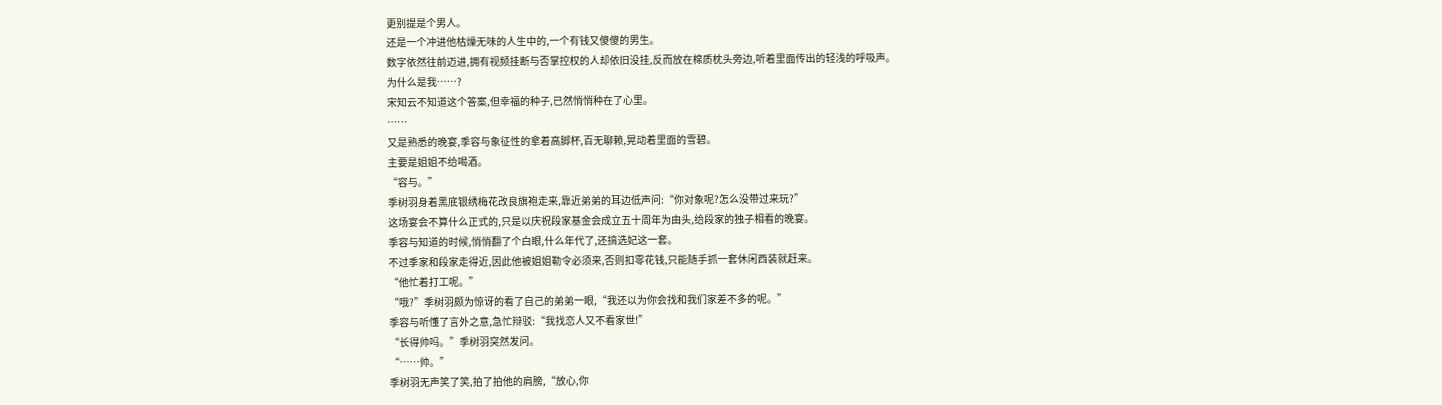更别提是个男人。
还是一个冲进他枯燥无味的人生中的,一个有钱又傻傻的男生。
数字依然往前迈进,拥有视频挂断与否掌控权的人却依旧没挂,反而放在棉质枕头旁边,听着里面传出的轻浅的呼吸声。
为什么是我……?
宋知云不知道这个答案,但幸福的种子,已然悄悄种在了心里。
……
又是熟悉的晚宴,季容与象征性的拿着高脚杯,百无聊赖,晃动着里面的雪碧。
主要是姐姐不给喝酒。
“容与。”
季树羽身着黑底银绣梅花改良旗袍走来,靠近弟弟的耳边低声问:“你对象呢?怎么没带过来玩?”
这场宴会不算什么正式的,只是以庆祝段家基金会成立五十周年为由头,给段家的独子相看的晚宴。
季容与知道的时候,悄悄翻了个白眼,什么年代了,还搞选妃这一套。
不过季家和段家走得近,因此他被姐姐勒令必须来,否则扣零花钱,只能随手抓一套休闲西装就赶来。
“他忙着打工呢。”
“哦?”季树羽颇为惊讶的看了自己的弟弟一眼,“我还以为你会找和我们家差不多的呢。”
季容与听懂了言外之意,急忙辩驳:“我找恋人又不看家世!”
“长得帅吗。”季树羽突然发问。
“……帅。”
季树羽无声笑了笑,拍了拍他的肩膀,“放心,你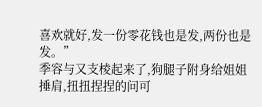喜欢就好,发一份零花钱也是发,两份也是发。”
季容与又支棱起来了,狗腿子附身给姐姐捶肩,扭扭捏捏的问可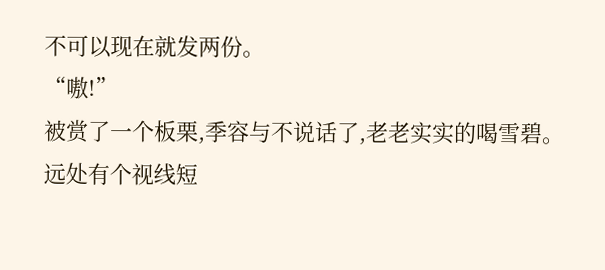不可以现在就发两份。
“嗷!”
被赏了一个板栗,季容与不说话了,老老实实的喝雪碧。
远处有个视线短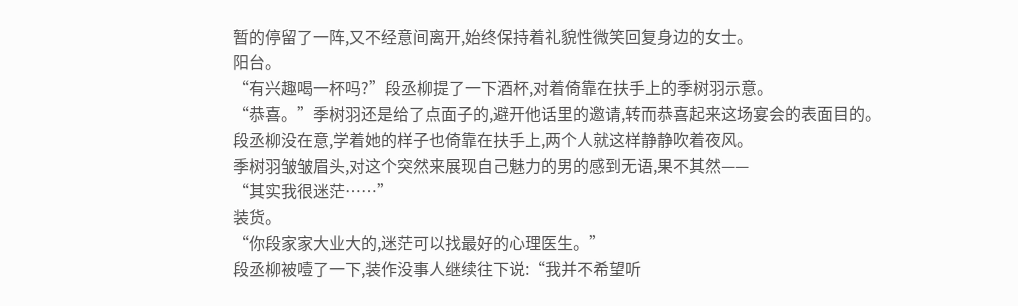暂的停留了一阵,又不经意间离开,始终保持着礼貌性微笑回复身边的女士。
阳台。
“有兴趣喝一杯吗?”段丞柳提了一下酒杯,对着倚靠在扶手上的季树羽示意。
“恭喜。”季树羽还是给了点面子的,避开他话里的邀请,转而恭喜起来这场宴会的表面目的。
段丞柳没在意,学着她的样子也倚靠在扶手上,两个人就这样静静吹着夜风。
季树羽皱皱眉头,对这个突然来展现自己魅力的男的感到无语,果不其然——
“其实我很迷茫……”
装货。
“你段家家大业大的,迷茫可以找最好的心理医生。”
段丞柳被噎了一下,装作没事人继续往下说:“我并不希望听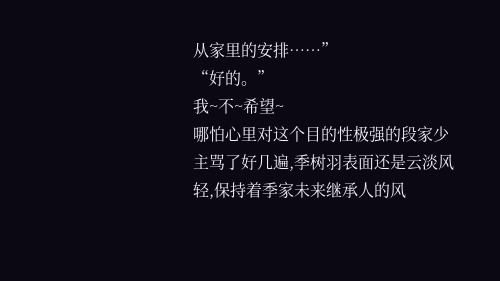从家里的安排……”
“好的。”
我~不~希望~
哪怕心里对这个目的性极强的段家少主骂了好几遍,季树羽表面还是云淡风轻,保持着季家未来继承人的风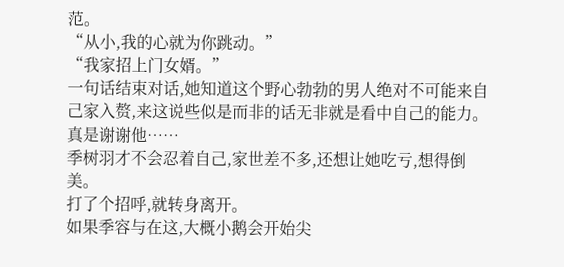范。
“从小,我的心就为你跳动。”
“我家招上门女婿。”
一句话结束对话,她知道这个野心勃勃的男人绝对不可能来自己家入赘,来这说些似是而非的话无非就是看中自己的能力。
真是谢谢他……
季树羽才不会忍着自己,家世差不多,还想让她吃亏,想得倒美。
打了个招呼,就转身离开。
如果季容与在这,大概小鹅会开始尖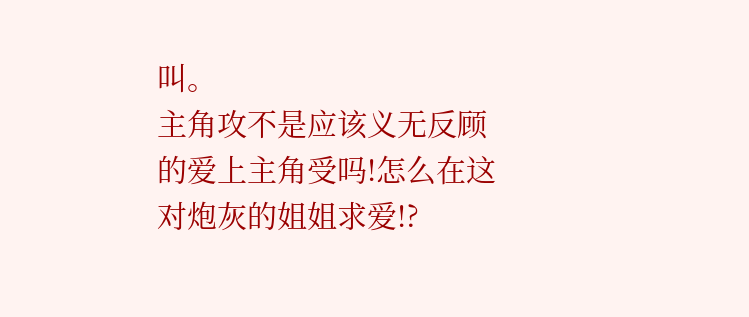叫。
主角攻不是应该义无反顾的爱上主角受吗!怎么在这对炮灰的姐姐求爱!?